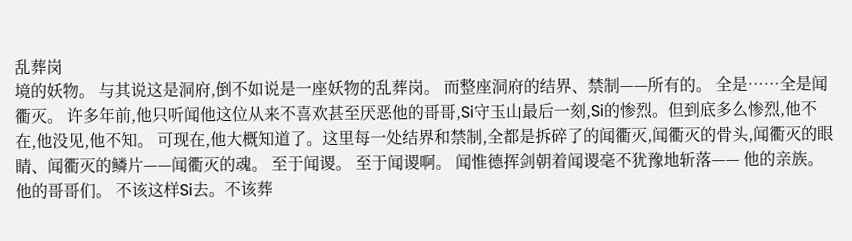乱葬岗
境的妖物。 与其说这是洞府,倒不如说是一座妖物的乱葬岗。 而整座洞府的结界、禁制——所有的。 全是……全是闻衢灭。 许多年前,他只听闻他这位从来不喜欢甚至厌恶他的哥哥,Si守玉山最后一刻,Si的惨烈。但到底多么惨烈,他不在,他没见,他不知。 可现在,他大概知道了。这里每一处结界和禁制,全都是拆碎了的闻衢灭,闻衢灭的骨头,闻衢灭的眼睛、闻衢灭的鳞片——闻衢灭的魂。 至于闻谡。 至于闻谡啊。 闻惟德挥剑朝着闻谡毫不犹豫地斩落—— 他的亲族。他的哥哥们。 不该这样Si去。不该葬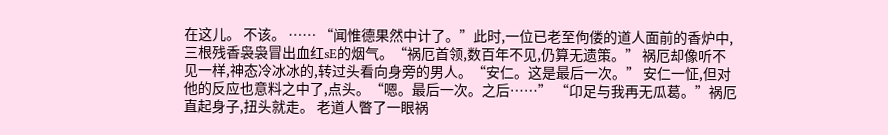在这儿。 不该。 …… “闻惟德果然中计了。”此时,一位已老至佝偻的道人面前的香炉中,三根残香袅袅冒出血红sE的烟气。“祸厄首领,数百年不见,仍算无遗策。” 祸厄却像听不见一样,神态冷冰冰的,转过头看向身旁的男人。“安仁。这是最后一次。” 安仁一怔,但对他的反应也意料之中了,点头。“嗯。最后一次。之后……” “卬足与我再无瓜葛。”祸厄直起身子,扭头就走。 老道人瞥了一眼祸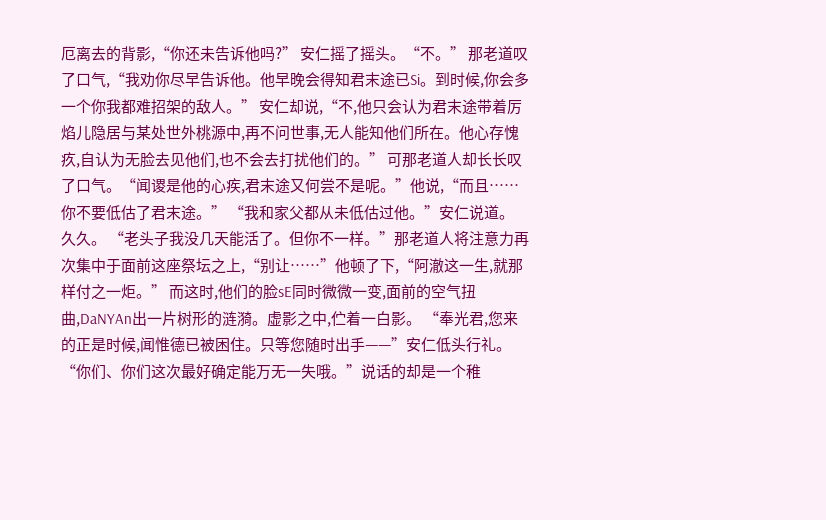厄离去的背影,“你还未告诉他吗?” 安仁摇了摇头。“不。” 那老道叹了口气,“我劝你尽早告诉他。他早晚会得知君末途已Si。到时候,你会多一个你我都难招架的敌人。” 安仁却说,“不,他只会认为君末途带着厉焰儿隐居与某处世外桃源中,再不问世事,无人能知他们所在。他心存愧疚,自认为无脸去见他们,也不会去打扰他们的。” 可那老道人却长长叹了口气。“闻谡是他的心疾,君末途又何尝不是呢。”他说,“而且……你不要低估了君末途。” “我和家父都从未低估过他。”安仁说道。 久久。 “老头子我没几天能活了。但你不一样。”那老道人将注意力再次集中于面前这座祭坛之上,“别让……”他顿了下,“阿澈这一生,就那样付之一炬。” 而这时,他们的脸sE同时微微一变,面前的空气扭曲,DaNYAn出一片树形的涟漪。虚影之中,伫着一白影。 “奉光君,您来的正是时候,闻惟德已被困住。只等您随时出手——”安仁低头行礼。 “你们、你们这次最好确定能万无一失哦。”说话的却是一个稚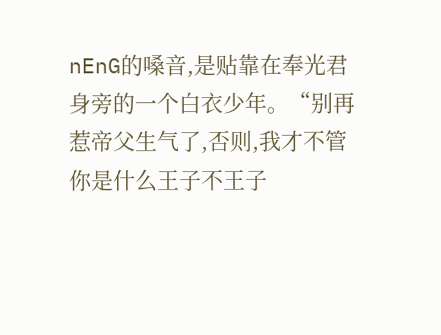nEnG的嗓音,是贴靠在奉光君身旁的一个白衣少年。“别再惹帝父生气了,否则,我才不管你是什么王子不王子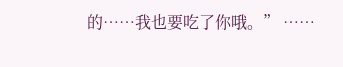的……我也要吃了你哦。” ……